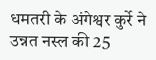धमतरी के अंगेश्वर कुर्रे ने उन्नत नस्ल की 25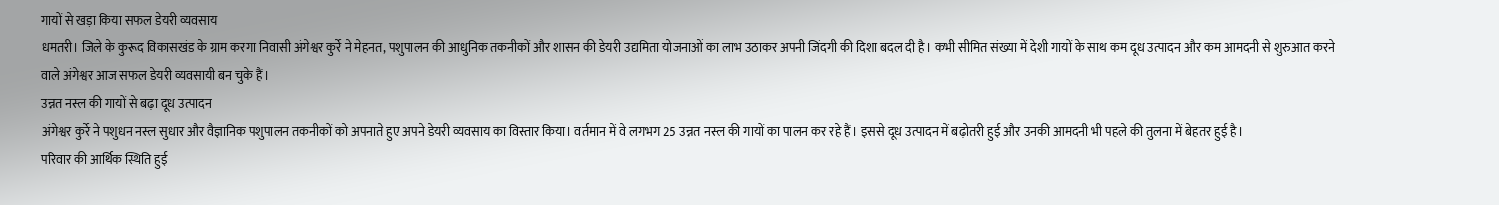गायों से खड़ा किया सफल डेयरी व्यवसाय
धमतरी। जिले के कुरूद विकासखंड के ग्राम करगा निवासी अंगेश्वर कुर्रे ने मेहनत, पशुपालन की आधुनिक तकनीकों और शासन की डेयरी उद्यमिता योजनाओं का लाभ उठाकर अपनी जिंदगी की दिशा बदल दी है। कभी सीमित संख्या में देशी गायों के साथ कम दूध उत्पादन और कम आमदनी से शुरुआत करने वाले अंगेश्वर आज सफल डेयरी व्यवसायी बन चुके हैं।
उन्नत नस्ल की गायों से बढ़ा दूध उत्पादन
अंगेश्वर कुर्रे ने पशुधन नस्ल सुधार और वैज्ञानिक पशुपालन तकनीकों को अपनाते हुए अपने डेयरी व्यवसाय का विस्तार किया। वर्तमान में वे लगभग 25 उन्नत नस्ल की गायों का पालन कर रहे हैं। इससे दूध उत्पादन में बढ़ोतरी हुई और उनकी आमदनी भी पहले की तुलना में बेहतर हुई है।
परिवार की आर्थिक स्थिति हुई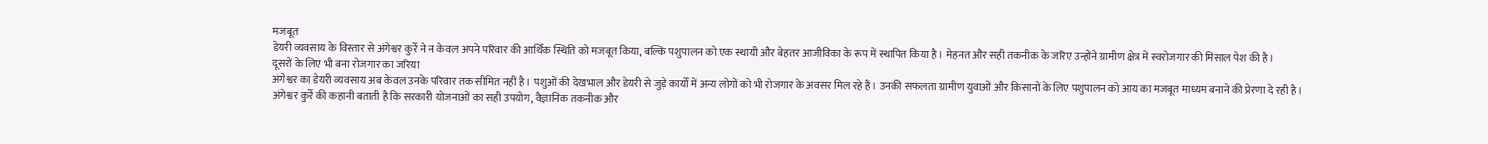मजबूत
डेयरी व्यवसाय के विस्तार से अंगेश्वर कुर्रे ने न केवल अपने परिवार की आर्थिक स्थिति को मजबूत किया, बल्कि पशुपालन को एक स्थायी और बेहतर आजीविका के रूप में स्थापित किया है। मेहनत और सही तकनीक के जरिए उन्होंने ग्रामीण क्षेत्र में स्वरोजगार की मिसाल पेश की है।
दूसरों के लिए भी बना रोजगार का जरिया
अंगेश्वर का डेयरी व्यवसाय अब केवल उनके परिवार तक सीमित नहीं है। पशुओं की देखभाल और डेयरी से जुड़े कार्यों में अन्य लोगों को भी रोजगार के अवसर मिल रहे हैं। उनकी सफलता ग्रामीण युवाओं और किसानों के लिए पशुपालन को आय का मजबूत माध्यम बनाने की प्रेरणा दे रही है।
अंगेश्वर कुर्रे की कहानी बताती है कि सरकारी योजनाओं का सही उपयोग, वैज्ञानिक तकनीक और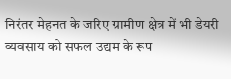निरंतर मेहनत के जरिए ग्रामीण क्षेत्र में भी डेयरी व्यवसाय को सफल उद्यम के रूप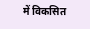में विकसित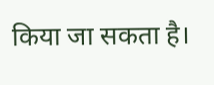किया जा सकता है।